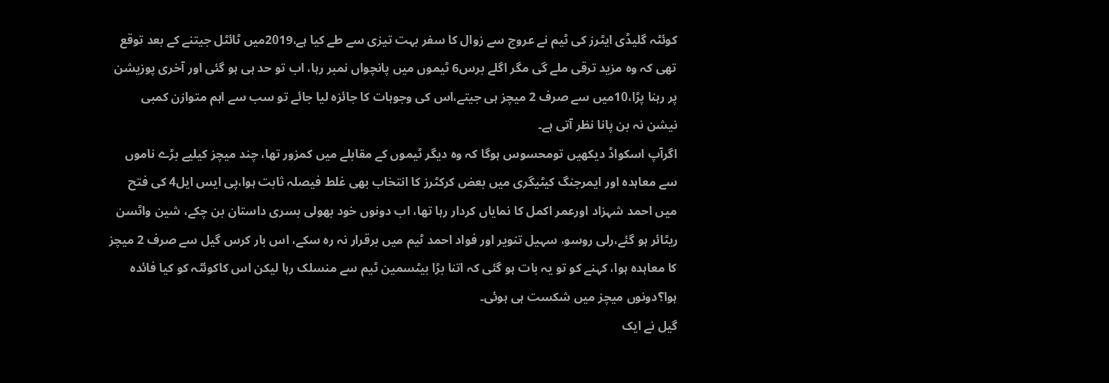کوئٹہ گلیڈی ایٹرز کی ٹیم نے عروج سے زوال کا سفر بہت تیزی سے طے کیا ہے،2019میں ٹائٹل جیتنے کے بعد توقع تھی کہ وہ مزید ترقی ملے گی مگر اگلے برس6 ٹیموں میں پانچواں نمبر رہا، اب تو حد ہی ہو گئی اور آخری پوزیشن پر رہنا پڑا،10میں سے صرف 2 میچز ہی جیتے،اس کی وجوہات کا جائزہ لیا جائے تو سب سے اہم متوازن کمبی نیشن نہ بن پانا نظر آتی ہے۔
اگرآپ اسکواڈ دیکھیں تومحسوس ہوگا کہ وہ دیگر ٹیموں کے مقابلے میں کمزور تھا، چند میچز کیلیے بڑے ناموں سے معاہدہ اور ایمرجنگ کیٹیگری میں بعض کرکٹرز کا انتخاب بھی غلط فیصلہ ثابت ہوا،پی ایس ایل4 کی فتح میں احمد شہزاد اورعمر اکمل کا نمایاں کردار رہا تھا، اب دونوں خود بھولی بسری داستان بن چکے، شین واٹسن ریٹائر ہو گئے،رلی روسو، سہیل تنویر اور فواد احمد ٹیم میں برقرار نہ رہ سکے، اس بار کرس گیل سے صرف 2 میچز کا معاہدہ ہوا، کہنے کو تو یہ بات ہو گئی کہ اتنا بڑا بیٹسمین ٹیم سے منسلک رہا لیکن اس کاکوئٹہ کو کیا فائدہ ہوا؟دونوں میچز میں شکست ہی ہوئی۔
گیل نے ایک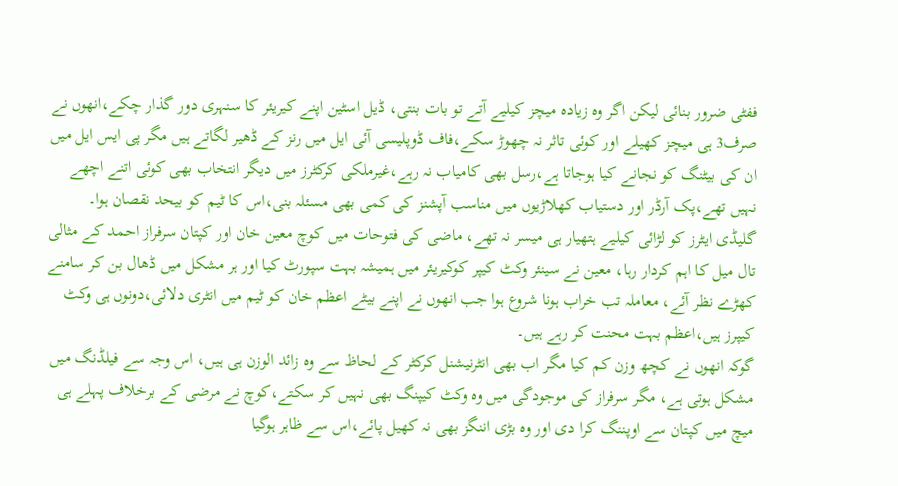ففٹی ضرور بنائی لیکن اگر وہ زیادہ میچز کیلیے آتے تو بات بنتی، ڈیل اسٹین اپنے کیریئر کا سنہری دور گذار چکے،انھوں نے صرف3 ہی میچز کھیلے اور کوئی تاثر نہ چھوڑ سکے،فاف ڈوپلیسی آئی ایل میں رنز کے ڈھیر لگاتے ہیں مگر پی ایس ایل میں ان کی بیٹنگ کو نجانے کیا ہوجاتا ہے،رسل بھی کامیاب نہ رہے،غیرملکی کرکٹرز میں دیگر انتخاب بھی کوئی اتنے اچھے نہیں تھے،پک آرڈر اور دستیاب کھلاڑیوں میں مناسب آپشنز کی کمی بھی مسئلہ بنی،اس کا ٹیم کو بیحد نقصان ہوا۔
گلیڈی ایٹرز کو لڑائی کیلیے ہتھیار ہی میسر نہ تھے، ماضی کی فتوحات میں کوچ معین خان اور کپتان سرفراز احمد کے مثالی تال میل کا اہم کردار رہا، معین نے سینئر وکٹ کیپر کوکیریئر میں ہمیشہ بہت سپورٹ کیا اور ہر مشکل میں ڈھال بن کر سامنے کھڑے نظر آئے، معاملہ تب خراب ہونا شروع ہوا جب انھوں نے اپنے بیٹے اعظم خان کو ٹیم میں انٹری دلائی،دونوں ہی وکٹ کیپرز ہیں،اعظم بہت محنت کر رہے ہیں۔
گوکہ انھوں نے کچھ وزن کم کیا مگر اب بھی انٹرنیشنل کرکٹر کے لحاظ سے وہ زائد الوزن ہی ہیں، اس وجہ سے فیلڈنگ میں مشکل ہوتی ہے، مگر سرفراز کی موجودگی میں وہ وکٹ کیپنگ بھی نہیں کر سکتے،کوچ نے مرضی کے برخلاف پہلے ہی میچ میں کپتان سے اوپننگ کرا دی اور وہ بڑی اننگز بھی نہ کھیل پائے،اس سے ظاہر ہوگیا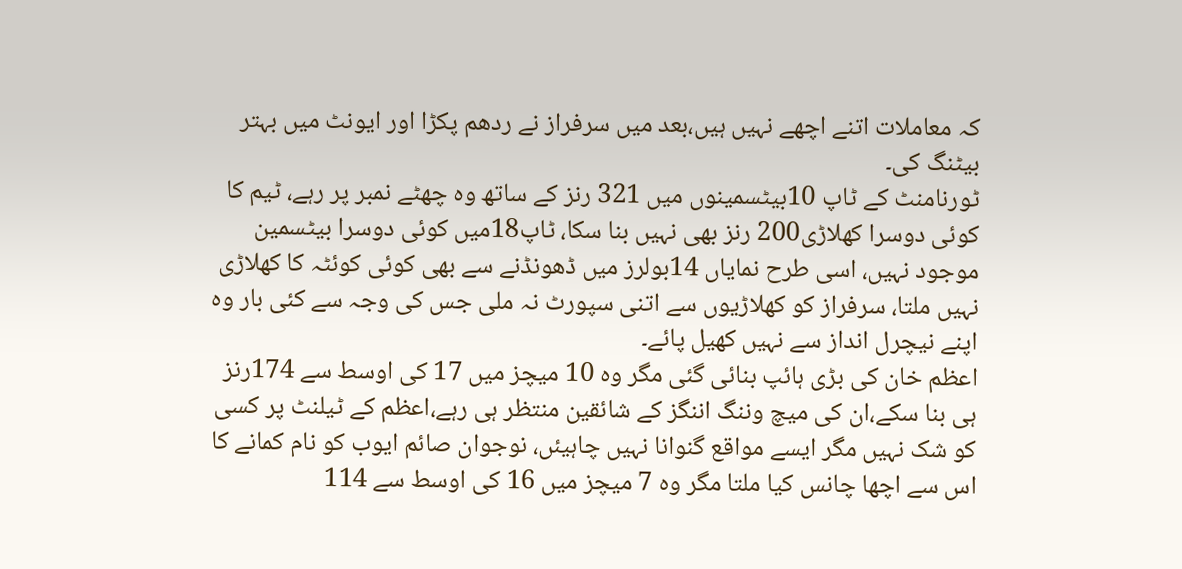کہ معاملات اتنے اچھے نہیں ہیں،بعد میں سرفراز نے ردھم پکڑا اور ایونٹ میں بہتر بیٹنگ کی۔
ٹورنامنٹ کے ٹاپ 10بیٹسمینوں میں 321 رنز کے ساتھ وہ چھٹے نمبر پر رہے، ٹیم کا کوئی دوسرا کھلاڑی200 رنز بھی نہیں بنا سکا، ٹاپ18میں کوئی دوسرا بیٹسمین موجود نہیں، اسی طرح نمایاں 14بولرز میں ڈھونڈنے سے بھی کوئی کوئٹہ کا کھلاڑی نہیں ملتا، سرفراز کو کھلاڑیوں سے اتنی سپورٹ نہ ملی جس کی وجہ سے کئی بار وہ اپنے نیچرل انداز سے نہیں کھیل پائے۔
اعظم خان کی بڑی ہائپ بنائی گئی مگر وہ 10 میچز میں 17 کی اوسط سے 174رنز ہی بنا سکے،ان کی میچ وننگ اننگز کے شائقین منتظر ہی رہے،اعظم کے ٹیلنٹ پر کسی کو شک نہیں مگر ایسے مواقع گنوانا نہیں چاہیئں، نوجوان صائم ایوب کو نام کمانے کا اس سے اچھا چانس کیا ملتا مگر وہ 7 میچز میں 16 کی اوسط سے 114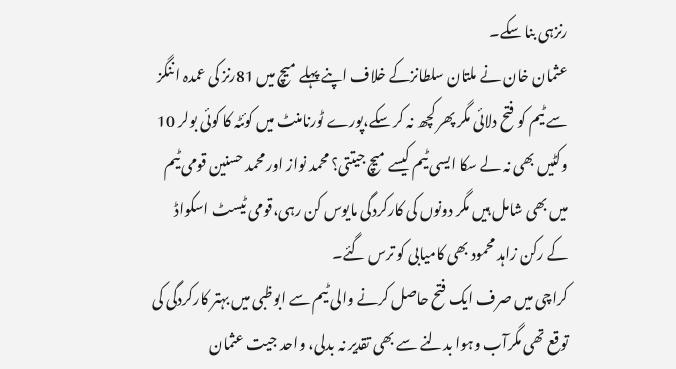رنزہی بنا سکے۔
عثمان خان نے ملتان سلطانزکے خلاف اپنے پہلے میچ میں 81رنز کی عمدہ اننگز سے ٹیم کو فتح دلائی مگر پھر کچھ نہ کر سکے،پورے ٹورنامنٹ میں کوئٹہ کا کوئی بولر 10 وکٹیں بھی نہ لے سکا ایسی ٹیم کیسے میچ جیتتی؟ محمد نواز اور محمد حسنین قومی ٹیم میں بھی شامل ہیں مگر دونوں کی کارکردگی مایوس کن رہی،قومی ٹیسٹ اسکواڈ کے رکن زاہد محمود بھی کامیابی کو ترس گئے۔
کراچی میں صرف ایک فتح حاصل کرنے والی ٹیم سے ابوظبی میں بہتر کارکردگی کی توقع تھی مگرآب وہوا بدلنے سے بھی تقدیر نہ بدلی، واحد جیت عثمان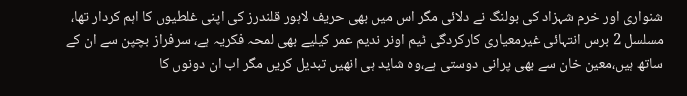شنواری اور خرم شہزاد کی بولنگ نے دلائی مگر اس میں بھی حریف لاہور قلندرز کی اپنی غلطیوں کا اہم کردار تھا، مسلسل 2 برس انتہائی غیرمعیاری کارکردگی ٹیم اونر ندیم عمر کیلیے بھی لمحہ فکریہ ہے، سرفراز بچپن سے ان کے ساتھ ہیں،معین خان سے بھی پرانی دوستی ہے،وہ شاید ہی انھیں تبدیل کریں مگر اب ان دونوں کا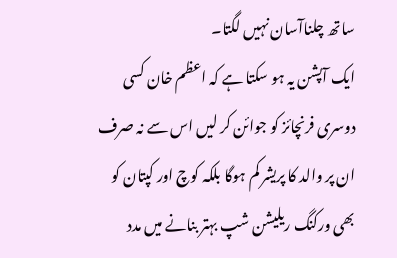ساتھ چلناآسان نہیں لگتا۔
ایک آپشن یہ ہو سکتا ہے کہ اعظم خان کسی دوسری فرنچائز کو جوائن کر لیں اس سے نہ صرف ان پر والد کا پریشر کم ہوگا بلکہ کوچ اور کپتان کو بھی ورکنگ ریلیشن شپ بہتر بنانے میں مدد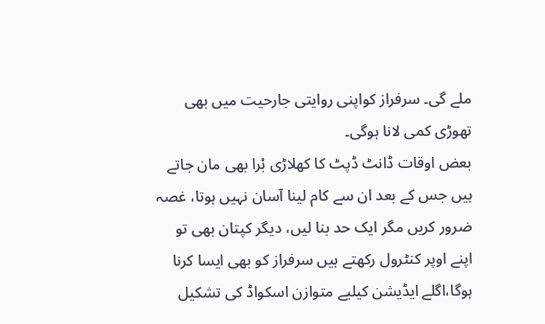ملے گی۔ سرفراز کواپنی روایتی جارحیت میں بھی تھوڑی کمی لانا ہوگی۔
بعض اوقات ڈانٹ ڈپٹ کا کھلاڑی بْرا بھی مان جاتے ہیں جس کے بعد ان سے کام لینا آسان نہیں ہوتا، غصہ ضرور کریں مگر ایک حد بنا لیں، دیگر کپتان بھی تو اپنے اوپر کنٹرول رکھتے ہیں سرفراز کو بھی ایسا کرنا ہوگا،اگلے ایڈیشن کیلیے متوازن اسکواڈ کی تشکیل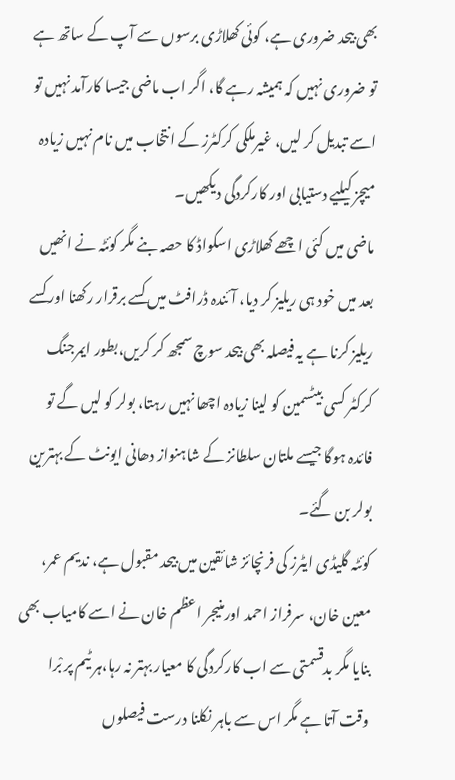بھی بیحد ضروری ہے، کوئی کھلاڑی برسوں سے آپ کے ساتھ ہے تو ضروری نہیں کہ ہمیشہ رہے گا، اگر اب ماضی جیسا کارآمد نہیں تو اسے تبدیل کر لیں، غیرملکی کرکٹرز کے انتخاب میں نام نہیں زیادہ میچز کیلیے دستیابی اور کارکردگی دیکھیں۔
ماضی میں کئی اچھے کھلاڑی اسکواڈ کا حصہ بنے مگر کوئٹہ نے انھیں بعد میں خود ہی ریلیز کر دیا، آئندہ ڈرافٹ میں کسے برقرار رکھنا اور کسے ریلیز کرنا ہے یہ فیصلہ بھی بیحد سوچ سمجھ کر کریں،بطور ایمرجنگ کرکٹر کسی بیٹسمین کو لینا زیادہ اچھا نہیں رہتا، بولر کو لیں گے تو فائدہ ہوگا جیسے ملتان سلطانز کے شاہنواز دھانی ایونٹ کے بہترین بولر بن گئے۔
کوئٹہ گلیڈی ایٹرز کی فرنچائز شائقین میں بیحد مقبول ہے، ندیم عمر، معین خان، سرفراز احمد اورمنیجر اعظم خان نے اسے کامیاب بھی بنایا مگر بدقسمتی سے اب کارکردگی کا معیار بہتر نہ رہا،ہر ٹیم پر بْرا وقت آتا ہے مگر اس سے باہر نکلنا درست فیصلوں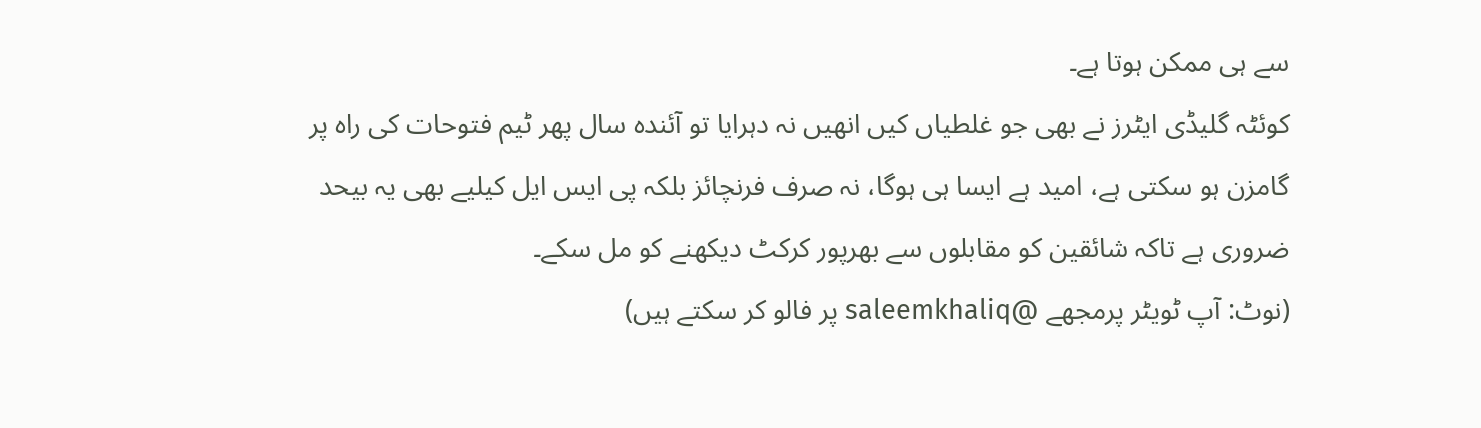سے ہی ممکن ہوتا ہے۔
کوئٹہ گلیڈی ایٹرز نے بھی جو غلطیاں کیں انھیں نہ دہرایا تو آئندہ سال پھر ٹیم فتوحات کی راہ پر گامزن ہو سکتی ہے، امید ہے ایسا ہی ہوگا، نہ صرف فرنچائز بلکہ پی ایس ایل کیلیے بھی یہ بیحد ضروری ہے تاکہ شائقین کو مقابلوں سے بھرپور کرکٹ دیکھنے کو مل سکے۔
(نوٹ: آپ ٹویٹر پرمجھے @saleemkhaliq پر فالو کر سکتے ہیں)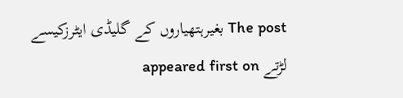The post بغیرہتھیاروں کے گلیڈی ایٹرزکیسے لڑتے appeared first on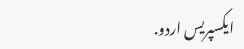ایکسپریس اردو.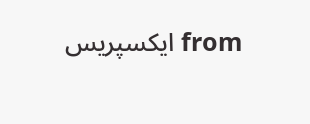from ایکسپریس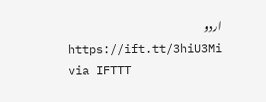اردو https://ift.tt/3hiU3Mi
via IFTTT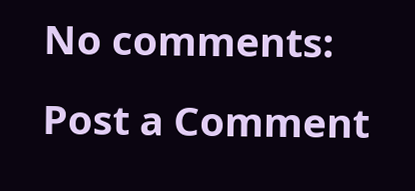No comments:
Post a Comment